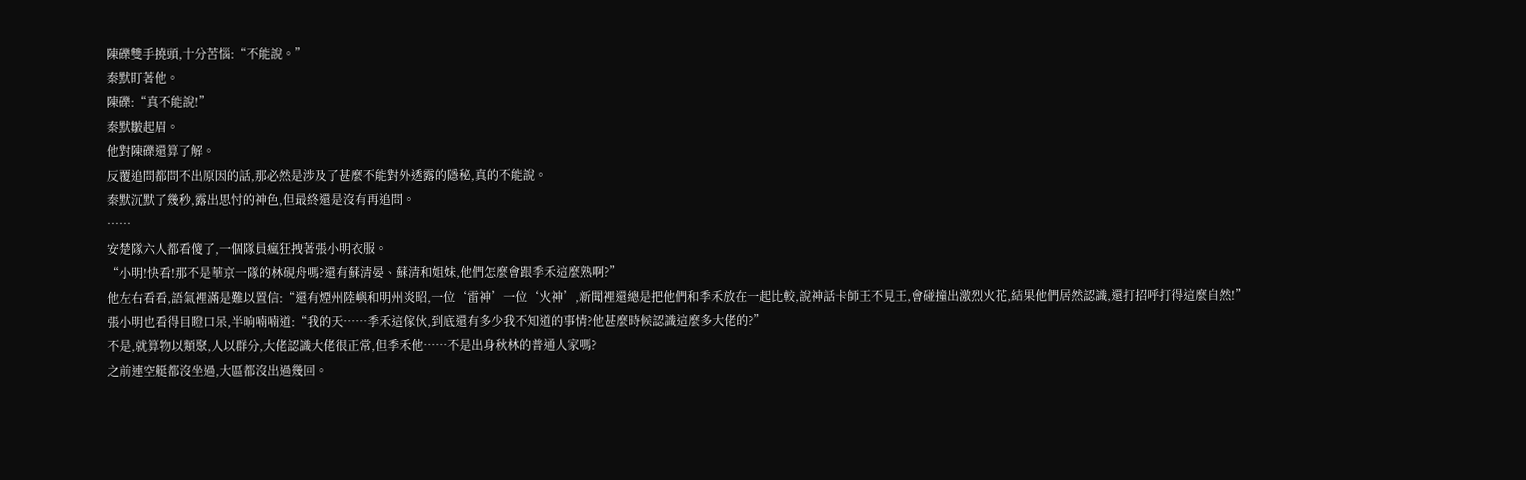陳礫雙手撓頭,十分苦惱:“不能說。”
秦默盯著他。
陳礫:“真不能說!”
秦默皺起眉。
他對陳礫還算了解。
反覆追問都問不出原因的話,那必然是涉及了甚麼不能對外透露的隱秘,真的不能說。
秦默沉默了幾秒,露出思忖的神色,但最終還是沒有再追問。
……
安楚隊六人都看傻了,一個隊員瘋狂拽著張小明衣服。
“小明!快看!那不是華京一隊的林硯舟嗎?還有蘇清晏、蘇清和姐妹,他們怎麼會跟季禾這麼熟啊?”
他左右看看,語氣裡滿是難以置信:“還有煙州陸嶼和明州炎昭,一位‘雷神’一位‘火神’,新聞裡還總是把他們和季禾放在一起比較,說神話卡師王不見王,會碰撞出激烈火花,結果他們居然認識,還打招呼打得這麼自然!”
張小明也看得目瞪口呆,半晌喃喃道:“我的天……季禾這傢伙,到底還有多少我不知道的事情?他甚麼時候認識這麼多大佬的?”
不是,就算物以類聚,人以群分,大佬認識大佬很正常,但季禾他……不是出身秋林的普通人家嗎?
之前連空艇都沒坐過,大區都沒出過幾回。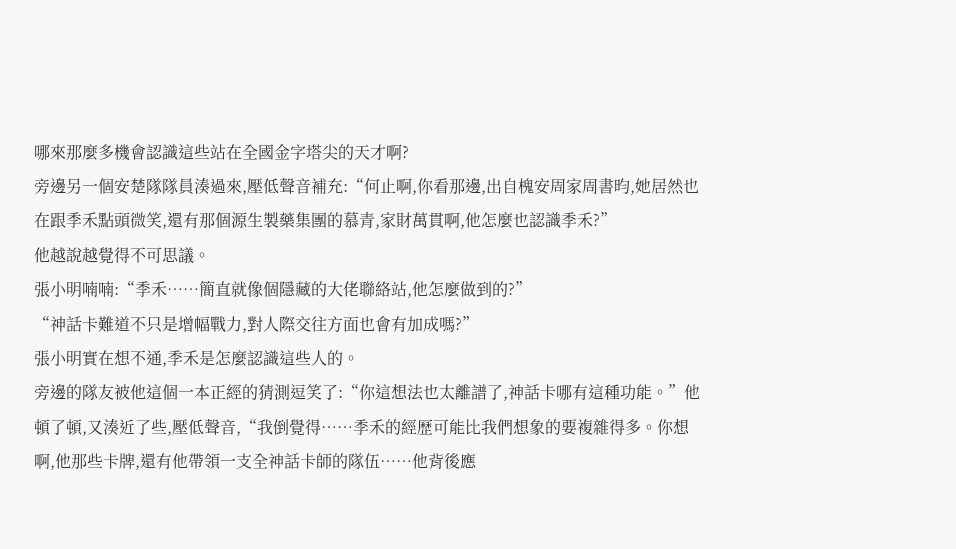哪來那麼多機會認識這些站在全國金字塔尖的天才啊?
旁邊另一個安楚隊隊員湊過來,壓低聲音補充:“何止啊,你看那邊,出自槐安周家周書昀,她居然也在跟季禾點頭微笑,還有那個源生製藥集團的慕青,家財萬貫啊,他怎麼也認識季禾?”
他越說越覺得不可思議。
張小明喃喃:“季禾……簡直就像個隱藏的大佬聯絡站,他怎麼做到的?”
“神話卡難道不只是增幅戰力,對人際交往方面也會有加成嗎?”
張小明實在想不通,季禾是怎麼認識這些人的。
旁邊的隊友被他這個一本正經的猜測逗笑了:“你這想法也太離譜了,神話卡哪有這種功能。”他頓了頓,又湊近了些,壓低聲音,“我倒覺得……季禾的經歷可能比我們想象的要複雜得多。你想啊,他那些卡牌,還有他帶領一支全神話卡師的隊伍……他背後應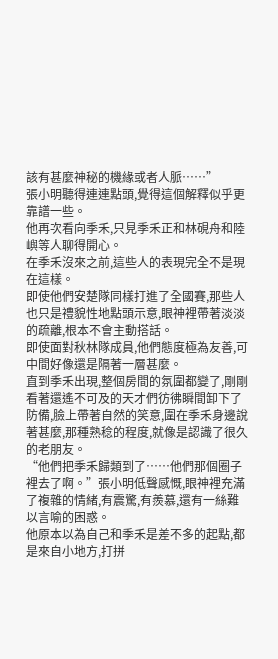該有甚麼神秘的機緣或者人脈……”
張小明聽得連連點頭,覺得這個解釋似乎更靠譜一些。
他再次看向季禾,只見季禾正和林硯舟和陸嶼等人聊得開心。
在季禾沒來之前,這些人的表現完全不是現在這樣。
即使他們安楚隊同樣打進了全國賽,那些人也只是禮貌性地點頭示意,眼神裡帶著淡淡的疏離,根本不會主動搭話。
即使面對秋林隊成員,他們態度極為友善,可中間好像還是隔著一層甚麼。
直到季禾出現,整個房間的氛圍都變了,剛剛看著還遙不可及的天才們彷彿瞬間卸下了防備,臉上帶著自然的笑意,圍在季禾身邊說著甚麼,那種熟稔的程度,就像是認識了很久的老朋友。
“他們把季禾歸類到了……他們那個圈子裡去了啊。”張小明低聲感慨,眼神裡充滿了複雜的情緒,有震驚,有羨慕,還有一絲難以言喻的困惑。
他原本以為自己和季禾是差不多的起點,都是來自小地方,打拼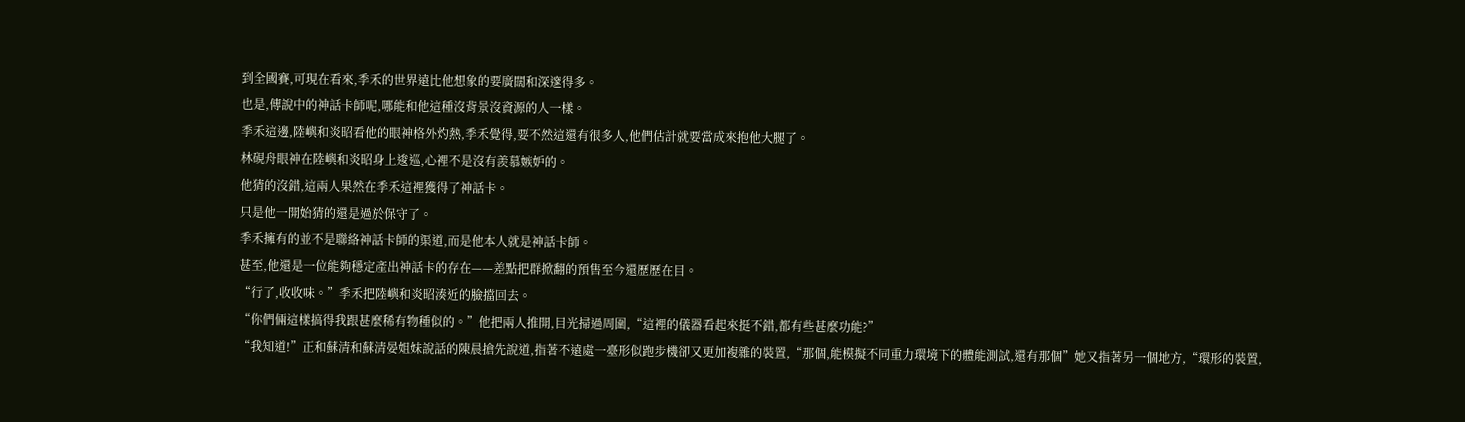到全國賽,可現在看來,季禾的世界遠比他想象的要廣闊和深邃得多。
也是,傳說中的神話卡師呢,哪能和他這種沒背景沒資源的人一樣。
季禾這邊,陸嶼和炎昭看他的眼神格外灼熱,季禾覺得,要不然這還有很多人,他們估計就要當成來抱他大腿了。
林硯舟眼神在陸嶼和炎昭身上逡巡,心裡不是沒有羨慕嫉妒的。
他猜的沒錯,這兩人果然在季禾這裡獲得了神話卡。
只是他一開始猜的還是過於保守了。
季禾擁有的並不是聯絡神話卡師的渠道,而是他本人就是神話卡師。
甚至,他還是一位能夠穩定產出神話卡的存在——差點把群掀翻的預售至今還歷歷在目。
“行了,收收味。”季禾把陸嶼和炎昭湊近的臉擋回去。
“你們倆這樣搞得我跟甚麼稀有物種似的。”他把兩人推開,目光掃過周圍,“這裡的儀器看起來挺不錯,都有些甚麼功能?”
“我知道!”正和蘇清和蘇清晏姐妹說話的陳晨搶先說道,指著不遠處一臺形似跑步機卻又更加複雜的裝置,“那個,能模擬不同重力環境下的體能測試,還有那個”她又指著另一個地方,“環形的裝置,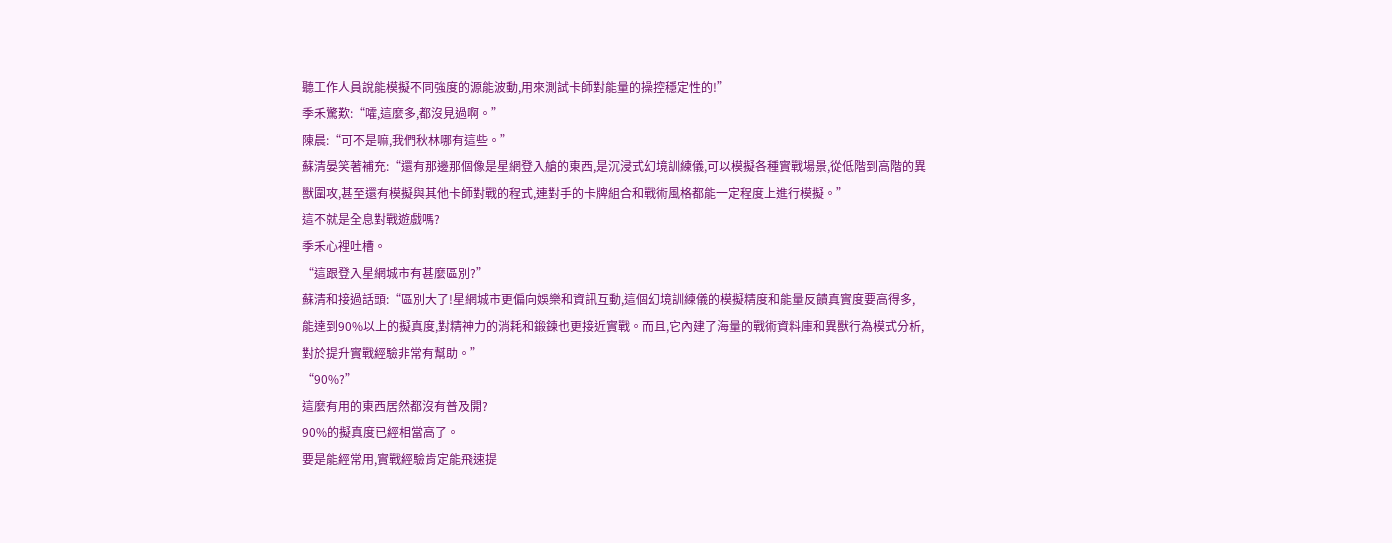聽工作人員說能模擬不同強度的源能波動,用來測試卡師對能量的操控穩定性的!”
季禾驚歎:“嚯,這麼多,都沒見過啊。”
陳晨:“可不是嘛,我們秋林哪有這些。”
蘇清晏笑著補充:“還有那邊那個像是星網登入艙的東西,是沉浸式幻境訓練儀,可以模擬各種實戰場景,從低階到高階的異獸圍攻,甚至還有模擬與其他卡師對戰的程式,連對手的卡牌組合和戰術風格都能一定程度上進行模擬。”
這不就是全息對戰遊戲嗎?
季禾心裡吐槽。
“這跟登入星網城市有甚麼區別?”
蘇清和接過話頭:“區別大了!星網城市更偏向娛樂和資訊互動,這個幻境訓練儀的模擬精度和能量反饋真實度要高得多,能達到90%以上的擬真度,對精神力的消耗和鍛鍊也更接近實戰。而且,它內建了海量的戰術資料庫和異獸行為模式分析,對於提升實戰經驗非常有幫助。”
“90%?”
這麼有用的東西居然都沒有普及開?
90%的擬真度已經相當高了。
要是能經常用,實戰經驗肯定能飛速提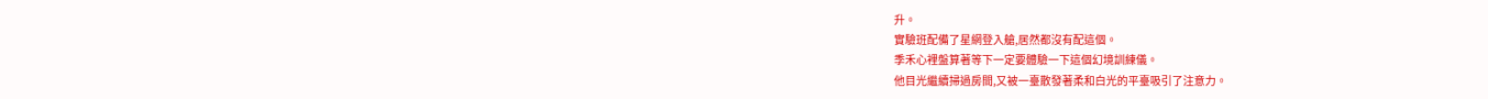升。
實驗班配備了星網登入艙,居然都沒有配這個。
季禾心裡盤算著等下一定要體驗一下這個幻境訓練儀。
他目光繼續掃過房間,又被一臺散發著柔和白光的平臺吸引了注意力。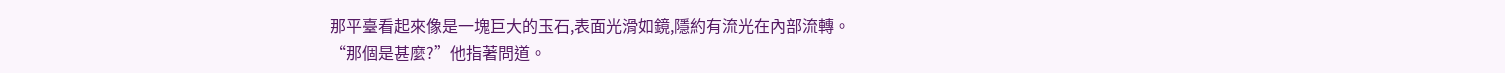那平臺看起來像是一塊巨大的玉石,表面光滑如鏡,隱約有流光在內部流轉。
“那個是甚麼?”他指著問道。